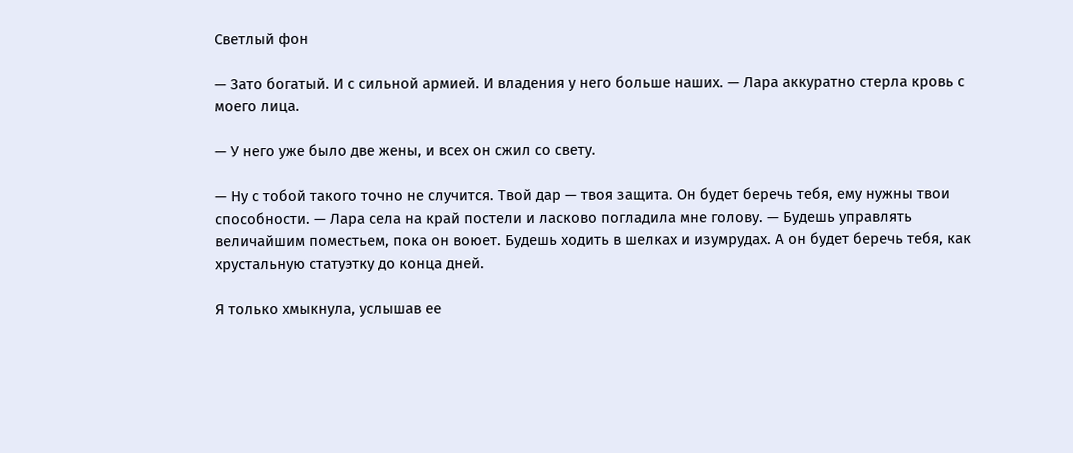Светлый фон

— Зато богатый. И с сильной армией. И владения у него больше наших. — Лара аккуратно стерла кровь с моего лица.

— У него уже было две жены, и всех он сжил со свету.

— Ну с тобой такого точно не случится. Твой дар — твоя защита. Он будет беречь тебя, ему нужны твои способности. — Лара села на край постели и ласково погладила мне голову. — Будешь управлять величайшим поместьем, пока он воюет. Будешь ходить в шелках и изумрудах. А он будет беречь тебя, как хрустальную статуэтку до конца дней.

Я только хмыкнула, услышав ее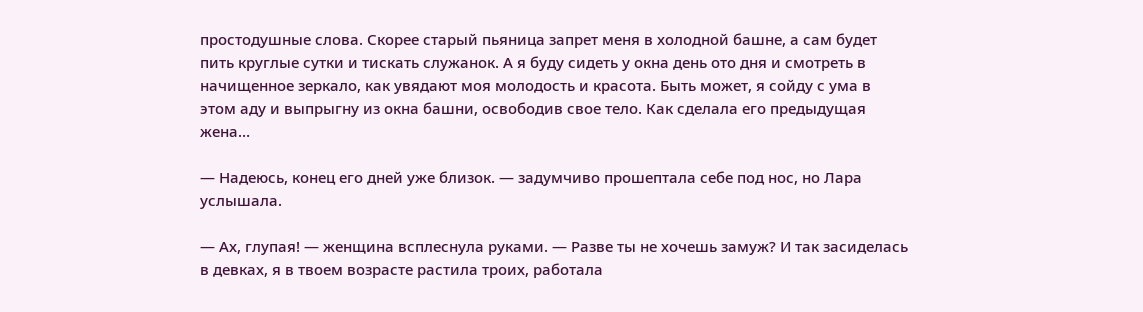простодушные слова. Скорее старый пьяница запрет меня в холодной башне, а сам будет пить круглые сутки и тискать служанок. А я буду сидеть у окна день ото дня и смотреть в начищенное зеркало, как увядают моя молодость и красота. Быть может, я сойду с ума в этом аду и выпрыгну из окна башни, освободив свое тело. Как сделала его предыдущая жена…

— Надеюсь, конец его дней уже близок. — задумчиво прошептала себе под нос, но Лара услышала.

— Ах, глупая! — женщина всплеснула руками. — Разве ты не хочешь замуж? И так засиделась в девках, я в твоем возрасте растила троих, работала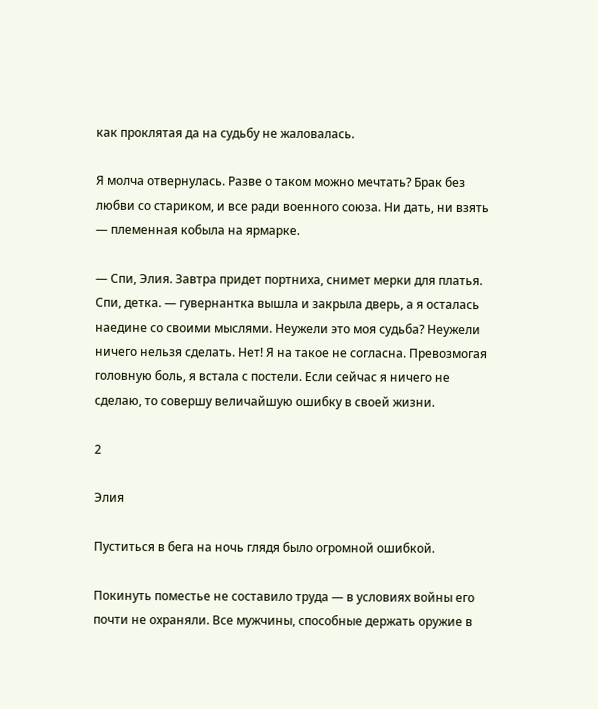как проклятая да на судьбу не жаловалась.

Я молча отвернулась. Разве о таком можно мечтать? Брак без любви со стариком, и все ради военного союза. Ни дать, ни взять — племенная кобыла на ярмарке.

— Спи, Элия. Завтра придет портниха, снимет мерки для платья. Спи, детка. — гувернантка вышла и закрыла дверь, а я осталась наедине со своими мыслями. Неужели это моя судьба? Неужели ничего нельзя сделать. Нет! Я на такое не согласна. Превозмогая головную боль, я встала с постели. Если сейчас я ничего не сделаю, то совершу величайшую ошибку в своей жизни.

2

Элия

Пуститься в бега на ночь глядя было огромной ошибкой.

Покинуть поместье не составило труда — в условиях войны его почти не охраняли. Все мужчины, способные держать оружие в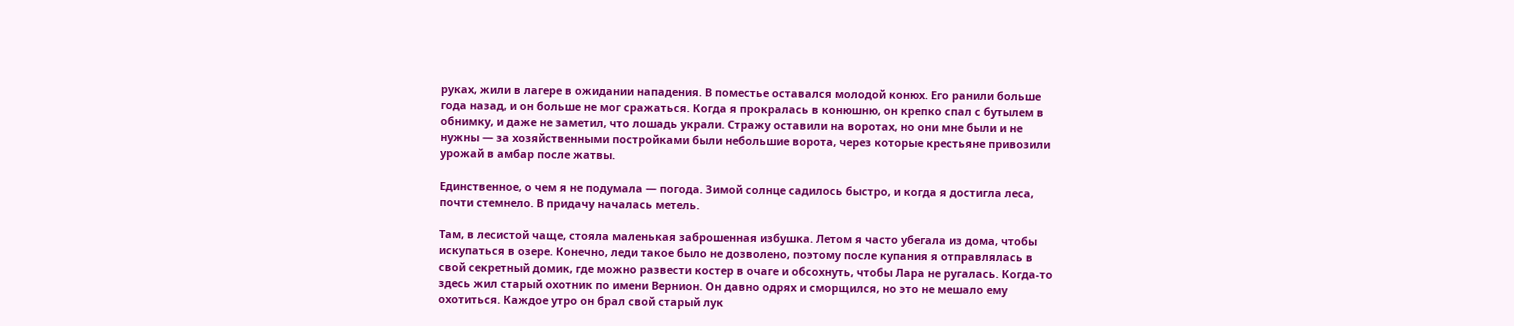руках, жили в лагере в ожидании нападения. В поместье оставался молодой конюх. Его ранили больше года назад, и он больше не мог сражаться. Когда я прокралась в конюшню, он крепко спал с бутылем в обнимку, и даже не заметил, что лошадь украли. Стражу оставили на воротах, но они мне были и не нужны — за хозяйственными постройками были небольшие ворота, через которые крестьяне привозили урожай в амбар после жатвы.

Единственное, о чем я не подумала — погода. Зимой солнце садилось быстро, и когда я достигла леса, почти стемнело. В придачу началась метель.

Там, в лесистой чаще, стояла маленькая заброшенная избушка. Летом я часто убегала из дома, чтобы искупаться в озере. Конечно, леди такое было не дозволено, поэтому после купания я отправлялась в свой секретный домик, где можно развести костер в очаге и обсохнуть, чтобы Лара не ругалась. Когда-то здесь жил старый охотник по имени Вернион. Он давно одрях и сморщился, но это не мешало ему охотиться. Каждое утро он брал свой старый лук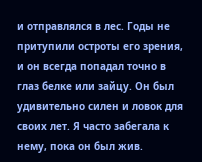и отправлялся в лес. Годы не притупили остроты его зрения, и он всегда попадал точно в глаз белке или зайцу. Он был удивительно силен и ловок для своих лет. Я часто забегала к нему, пока он был жив.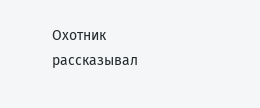Охотник рассказывал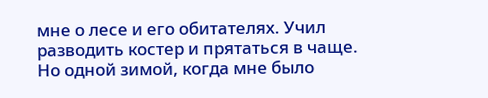мне о лесе и его обитателях. Учил разводить костер и прятаться в чаще. Но одной зимой, когда мне было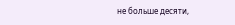не больше десяти,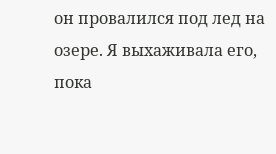он провалился под лед на озере. Я выхаживала его, пока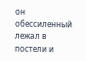он обессиленный лежал в постели и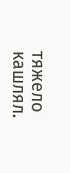тяжело кашлял.